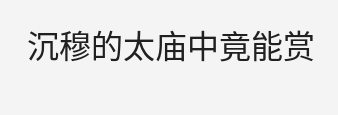沉穆的太庙中竟能赏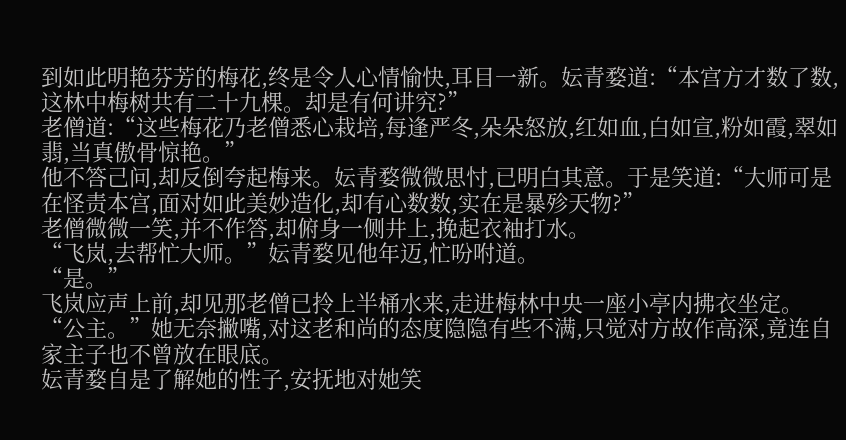到如此明艳芬芳的梅花,终是令人心情愉快,耳目一新。妘青婺道:“本宫方才数了数,这林中梅树共有二十九棵。却是有何讲究?”
老僧道:“这些梅花乃老僧悉心栽培,每逢严冬,朵朵怒放,红如血,白如宣,粉如霞,翠如翡,当真傲骨惊艳。”
他不答己问,却反倒夸起梅来。妘青婺微微思忖,已明白其意。于是笑道:“大师可是在怪责本宫,面对如此美妙造化,却有心数数,实在是暴殄天物?”
老僧微微一笑,并不作答,却俯身一侧井上,挽起衣袖打水。
“飞岚,去帮忙大师。”妘青婺见他年迈,忙吩咐道。
“是。”
飞岚应声上前,却见那老僧已拎上半桶水来,走进梅林中央一座小亭内拂衣坐定。“公主。”她无奈撇嘴,对这老和尚的态度隐隐有些不满,只觉对方故作高深,竟连自家主子也不曾放在眼底。
妘青婺自是了解她的性子,安抚地对她笑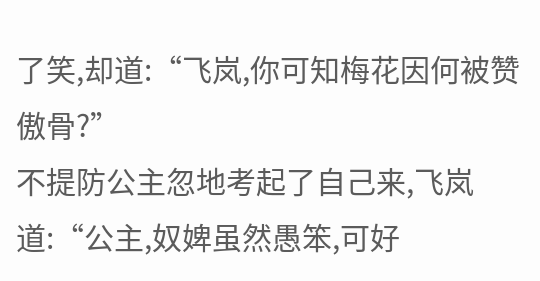了笑,却道:“飞岚,你可知梅花因何被赞傲骨?”
不提防公主忽地考起了自己来,飞岚道:“公主,奴婢虽然愚笨,可好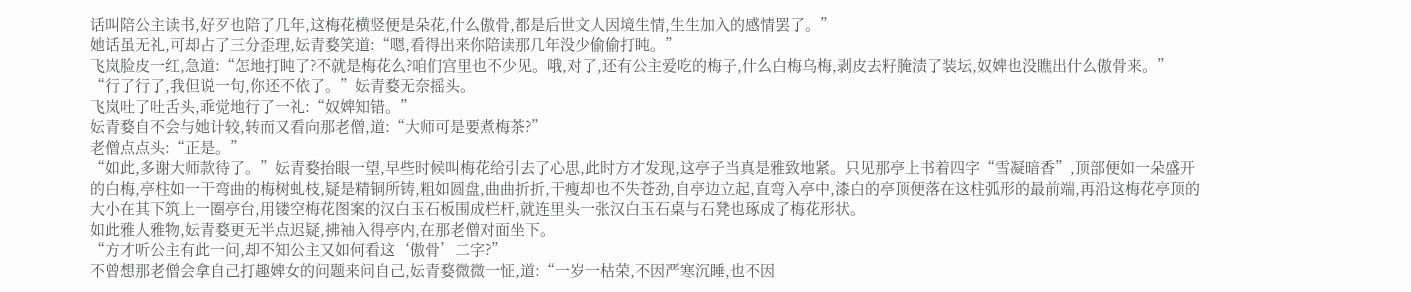话叫陪公主读书,好歹也陪了几年,这梅花横竖便是朵花,什么傲骨,都是后世文人因境生情,生生加入的感情罢了。”
她话虽无礼,可却占了三分歪理,妘青婺笑道:“嗯,看得出来你陪读那几年没少偷偷打盹。”
飞岚脸皮一红,急道:“怎地打盹了?不就是梅花么?咱们宫里也不少见。哦,对了,还有公主爱吃的梅子,什么白梅乌梅,剥皮去籽腌渍了装坛,奴婢也没瞧出什么傲骨来。”
“行了行了,我但说一句,你还不依了。”妘青婺无奈摇头。
飞岚吐了吐舌头,乖觉地行了一礼:“奴婢知错。”
妘青婺自不会与她计较,转而又看向那老僧,道:“大师可是要煮梅茶?”
老僧点点头:“正是。”
“如此,多谢大师款待了。”妘青婺抬眼一望,早些时候叫梅花给引去了心思,此时方才发现,这亭子当真是雅致地紧。只见那亭上书着四字“雪凝暗香”,顶部便如一朵盛开的白梅,亭柱如一干弯曲的梅树虬枝,疑是精铜所铸,粗如圆盘,曲曲折折,干瘦却也不失苍劲,自亭边立起,直弯入亭中,漆白的亭顶便落在这柱弧形的最前端,再沿这梅花亭顶的大小在其下筑上一圈亭台,用镂空梅花图案的汉白玉石板围成栏杆,就连里头一张汉白玉石桌与石凳也琢成了梅花形状。
如此雅人雅物,妘青婺更无半点迟疑,拂袖入得亭内,在那老僧对面坐下。
“方才听公主有此一问,却不知公主又如何看这‘傲骨’二字?”
不曾想那老僧会拿自己打趣婢女的问题来问自己,妘青婺微微一怔,道:“一岁一枯荣,不因严寒沉睡,也不因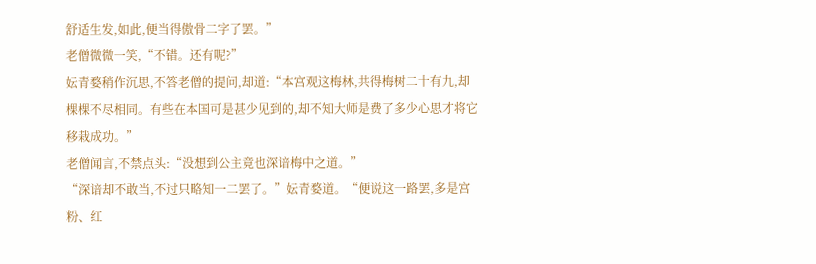舒适生发,如此,便当得傲骨二字了罢。”
老僧微微一笑,“不错。还有呢?”
妘青婺稍作沉思,不答老僧的提问,却道:“本宫观这梅林,共得梅树二十有九,却棵棵不尽相同。有些在本国可是甚少见到的,却不知大师是费了多少心思才将它移栽成功。”
老僧闻言,不禁点头:“没想到公主竟也深谙梅中之道。”
“深谙却不敢当,不过只略知一二罢了。”妘青婺道。“便说这一路罢,多是宫粉、红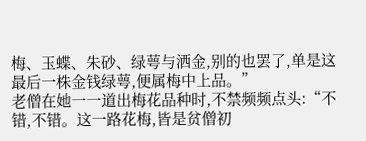梅、玉蝶、朱砂、绿萼与洒金,别的也罢了,单是这最后一株金钱绿萼,便属梅中上品。”
老僧在她一一道出梅花品种时,不禁频频点头:“不错,不错。这一路花梅,皆是贫僧初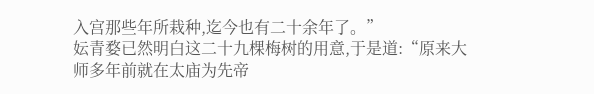入宫那些年所栽种,迄今也有二十余年了。”
妘青婺已然明白这二十九棵梅树的用意,于是道:“原来大师多年前就在太庙为先帝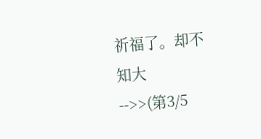祈福了。却不知大
-->>(第3/5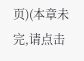页)(本章未完,请点击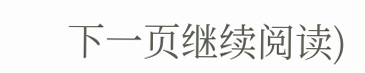下一页继续阅读)